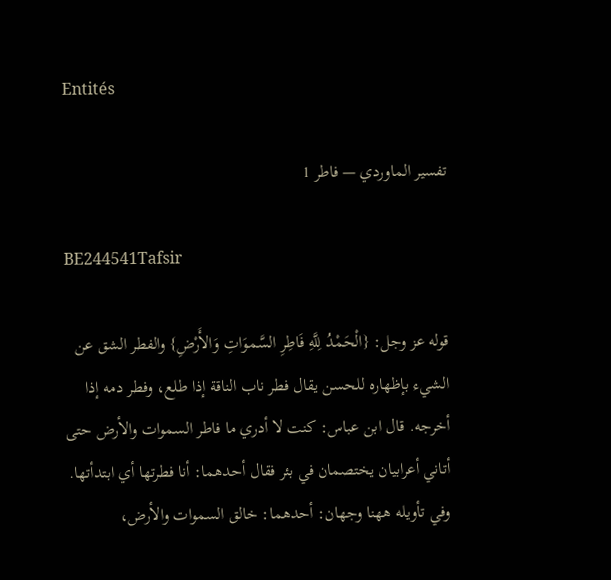Entités

تفسير الماوردي — فاطر 1

BE244541Tafsir

قوله عز وجل: {الْحَمْدُ لِلَّهِ فَاطِرِ السَّموَاتِ وَالأَرْضِ} والفطر الشق عن الشيء بإظهاره للحسن يقال فطر ناب الناقة إذا طلع، وفطر دمه إذا أخرجه. قال ابن عباس: كنت لا أدري ما فاطر السموات والأرض حتى أتاني أعرابيان يختصمان في بئر فقال أحدهما: أنا فطرتها أي ابتدأتها. وفي تأويله ههنا وجهان: أحدهما: خالق السموات والأرض،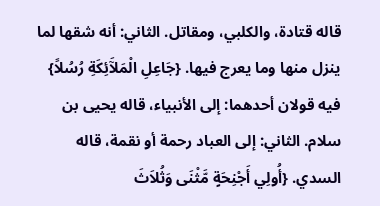قاله قتادة، والكلبي، ومقاتل. الثاني: أنه شقها لما ينزل منها وما يعرج فيها. {جَاعِلِ الْمَلآَئِكَةِ رُسُلاً} فيه قولان أحدهما: إلى الأنبياء، قاله يحيى بن سلام. الثاني: إلى العباد رحمة أو نقمة، قاله السدي. {أُولِي أَجْنِحَةٍ مَّثْنَى وَثُلاَثَ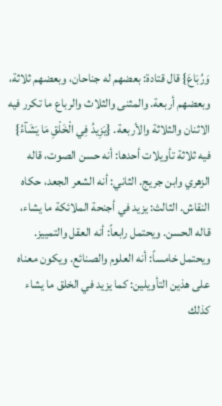وَرُبَاعَ} قال قتادة: بعضهم له جناحان، وبعضهم ثلاثة، وبعضهم أربعة. والمثنى والثلاث والرباع ما تكرر فيه الاثنان والثلاثة والأربعة. {يَزِيدُ فِي الْخَلْقِ مَا يَشَآءُ} فيه ثلاثة تأويلات أحدها: أنه حسن الصوت، قاله الزهري وابن جريج. الثاني: أنه الشعر الجعد، حكاه النقاش. الثالث: يزيد في أجنحة الملائكة ما يشاء، قاله الحسن. ويحتمل رابعاً: أنه العقل والتمييز. ويحتمل خامساً: أنه العلوم والصنائع. ويكون معناه على هذين التأويلين: كما يزيد في الخلق ما يشاء كذلك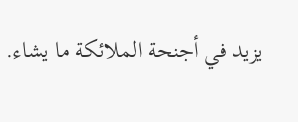يزيد في أجنحة الملائكة ما يشاء.